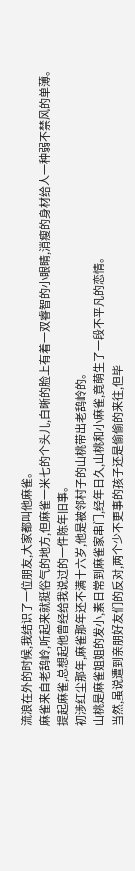流浪在外的时候,我结识了一位朋友,大家都叫他麻雀。
麻雀来自老鸹岭,听起来就挺俗气的地方,但麻雀一米七的个头儿,白晰的脸上有着一双睿智的小眼睛,消瘦的身材给人一种弱不禁风的单薄。
提起麻雀,总想起他曾经给我说过的一件陈年旧事。
初涉红尘那年,麻雀那年还不满十六岁,他是被邻村子的山桃带出老鸹岭的。
山桃是麻雀姐姐的发小,素日常到麻雀家串门,经年日久,山桃和小麻雀,竟萌生了一段不平凡的恋情。
当然,虽说遭到亲朋好友们的反对,两个少不更事的孩子还是偷偷的来往,但毕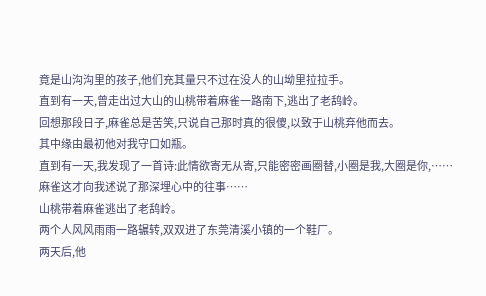竟是山沟沟里的孩子,他们充其量只不过在没人的山坳里拉拉手。
直到有一天,曾走出过大山的山桃带着麻雀一路南下,逃出了老鸹岭。
回想那段日子,麻雀总是苦笑,只说自己那时真的很傻,以致于山桃弃他而去。
其中缘由最初他对我守口如瓶。
直到有一天,我发现了一首诗:此情欲寄无从寄,只能密密画圈替,小圈是我,大圈是你,……
麻雀这才向我述说了那深埋心中的往事……
山桃带着麻雀逃出了老鸹岭。
两个人风风雨雨一路辗转,双双进了东莞清溪小镇的一个鞋厂。
两天后,他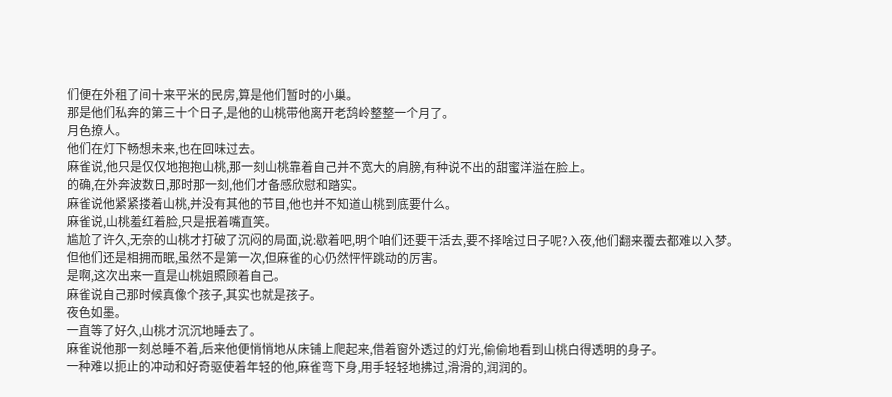们便在外租了间十来平米的民房,算是他们暂时的小巢。
那是他们私奔的第三十个日子,是他的山桃带他离开老鸹岭整整一个月了。
月色撩人。
他们在灯下畅想未来,也在回味过去。
麻雀说,他只是仅仅地抱抱山桃,那一刻山桃靠着自己并不宽大的肩膀,有种说不出的甜蜜洋溢在脸上。
的确,在外奔波数日,那时那一刻,他们才备感欣慰和踏实。
麻雀说他紧紧搂着山桃,并没有其他的节目,他也并不知道山桃到底要什么。
麻雀说,山桃羞红着脸,只是抿着嘴直笑。
尴尬了许久,无奈的山桃才打破了沉闷的局面,说:歇着吧,明个咱们还要干活去,要不择啥过日子呢?入夜,他们翻来覆去都难以入梦。
但他们还是相拥而眠,虽然不是第一次,但麻雀的心仍然怦怦跳动的厉害。
是啊,这次出来一直是山桃姐照顾着自己。
麻雀说自己那时候真像个孩子,其实也就是孩子。
夜色如墨。
一直等了好久,山桃才沉沉地睡去了。
麻雀说他那一刻总睡不着,后来他便悄悄地从床铺上爬起来,借着窗外透过的灯光,偷偷地看到山桃白得透明的身子。
一种难以扼止的冲动和好奇驱使着年轻的他,麻雀弯下身,用手轻轻地拂过,滑滑的,润润的。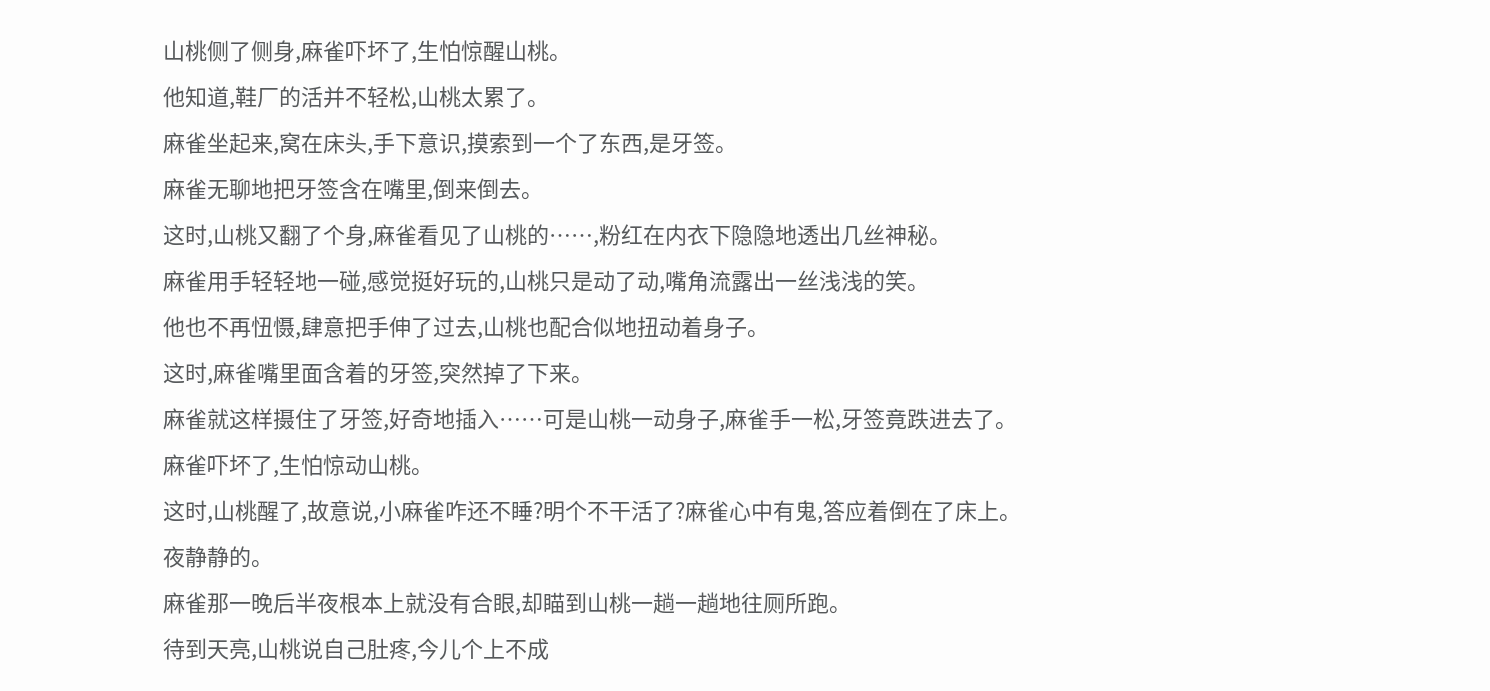山桃侧了侧身,麻雀吓坏了,生怕惊醒山桃。
他知道,鞋厂的活并不轻松,山桃太累了。
麻雀坐起来,窝在床头,手下意识,摸索到一个了东西,是牙签。
麻雀无聊地把牙签含在嘴里,倒来倒去。
这时,山桃又翻了个身,麻雀看见了山桃的……,粉红在内衣下隐隐地透出几丝神秘。
麻雀用手轻轻地一碰,感觉挺好玩的,山桃只是动了动,嘴角流露出一丝浅浅的笑。
他也不再忸慑,肆意把手伸了过去,山桃也配合似地扭动着身子。
这时,麻雀嘴里面含着的牙签,突然掉了下来。
麻雀就这样摄住了牙签,好奇地插入……可是山桃一动身子,麻雀手一松,牙签竟跌进去了。
麻雀吓坏了,生怕惊动山桃。
这时,山桃醒了,故意说,小麻雀咋还不睡?明个不干活了?麻雀心中有鬼,答应着倒在了床上。
夜静静的。
麻雀那一晚后半夜根本上就没有合眼,却瞄到山桃一趟一趟地往厕所跑。
待到天亮,山桃说自己肚疼,今儿个上不成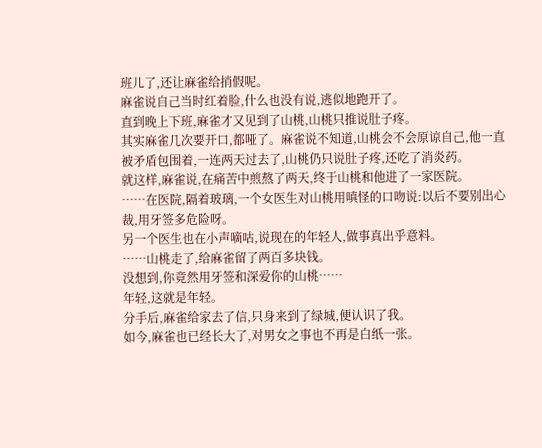班儿了,还让麻雀给捎假呢。
麻雀说自己当时红着脸,什么也没有说,逃似地跑开了。
直到晚上下班,麻雀才又见到了山桃,山桃只推说肚子疼。
其实麻雀几次要开口,都哑了。麻雀说不知道,山桃会不会原谅自己,他一直被矛盾包围着,一连两天过去了,山桃仍只说肚子疼,还吃了消炎药。
就这样,麻雀说,在痛苦中煎熬了两天,终于山桃和他进了一家医院。
……在医院,隔着玻璃,一个女医生对山桃用嗔怪的口吻说:以后不要别出心裁,用牙签多危险呀。
另一个医生也在小声嘀咕,说现在的年轻人,做事真出乎意料。
……山桃走了,给麻雀留了两百多块钱。
没想到,你竟然用牙签和深爱你的山桃……
年轻,这就是年轻。
分手后,麻雀给家去了信,只身来到了绿城,便认识了我。
如今,麻雀也已经长大了,对男女之事也不再是白纸一张。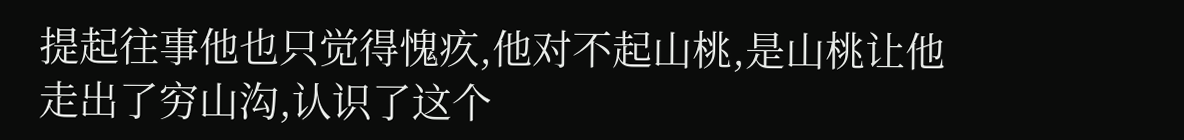提起往事他也只觉得愧疚,他对不起山桃,是山桃让他走出了穷山沟,认识了这个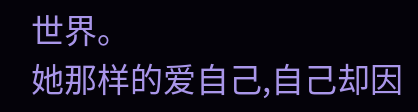世界。
她那样的爱自己,自己却因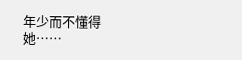年少而不懂得她……